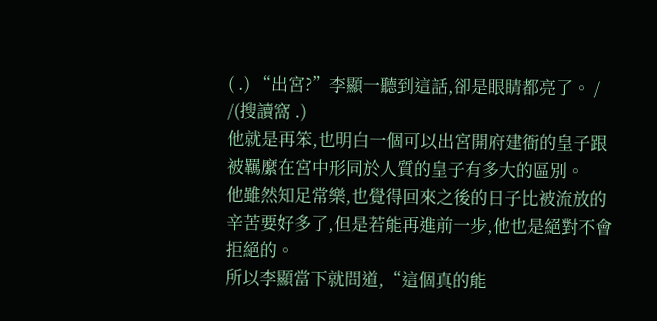( .) “出宮?”李顯一聽到這話,卻是眼睛都亮了。 / /(搜讀窩 .)
他就是再笨,也明白一個可以出宮開府建衙的皇子跟被羈縻在宮中形同於人質的皇子有多大的區別。
他雖然知足常樂,也覺得回來之後的日子比被流放的辛苦要好多了,但是若能再進前一步,他也是絕對不會拒絕的。
所以李顯當下就問道,“這個真的能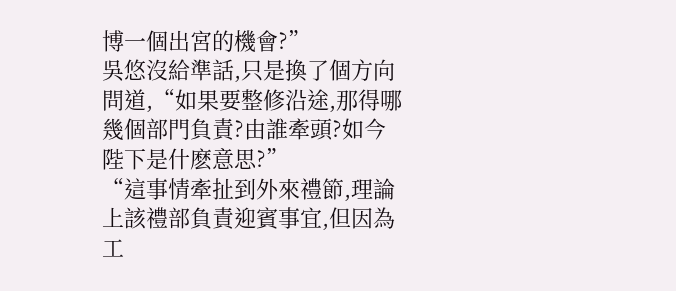博一個出宮的機會?”
吳悠沒給準話,只是換了個方向問道,“如果要整修沿途,那得哪幾個部門負責?由誰牽頭?如今陛下是什麽意思?”
“這事情牽扯到外來禮節,理論上該禮部負責迎賓事宜,但因為工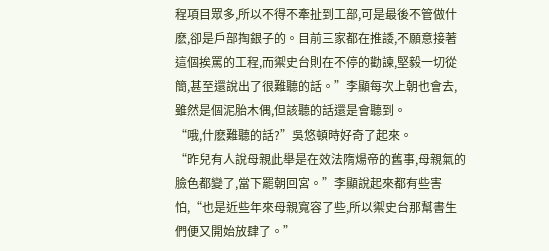程項目眾多,所以不得不牽扯到工部,可是最後不管做什麽,卻是戶部掏銀子的。目前三家都在推諉,不願意接著這個挨罵的工程,而禦史台則在不停的勸諫,堅毅一切從簡,甚至還說出了很難聽的話。”李顯每次上朝也會去,雖然是個泥胎木偶,但該聽的話還是會聽到。
“哦,什麽難聽的話?”吳悠頓時好奇了起來。
“昨兒有人說母親此舉是在效法隋煬帝的舊事,母親氣的臉色都變了,當下罷朝回宮。”李顯說起來都有些害怕,“也是近些年來母親寬容了些,所以禦史台那幫書生們便又開始放肆了。”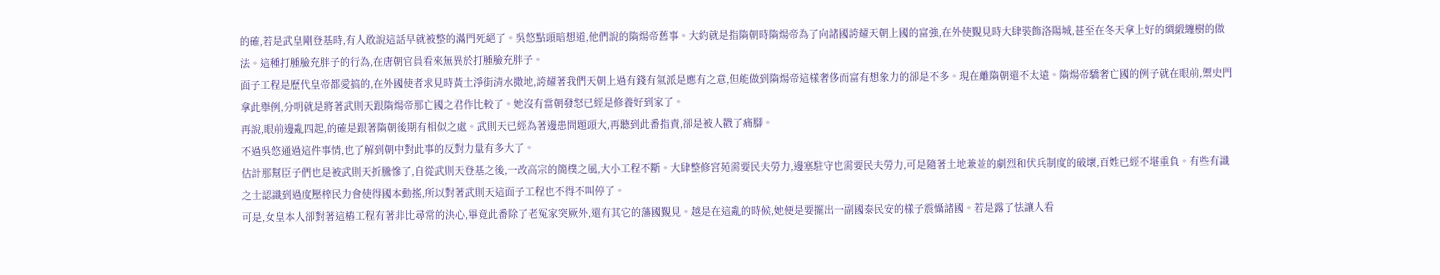的確,若是武皇剛登基時,有人敢說這話早就被整的滿門死絕了。吳悠點頭暗想道,他們說的隋煬帝舊事。大約就是指隋朝時隋煬帝為了向諸國誇耀天朝上國的富強,在外使覲見時大肆裝飾洛陽城,甚至在冬天拿上好的綢緞纏樹的做法。這種打腫臉充胖子的行為,在唐朝官員看來無異於打腫臉充胖子。
面子工程是歷代皇帝都愛搞的,在外國使者求見時黃土淨街清水撒地,誇耀著我們天朝上過有錢有氣派是應有之意,但能做到隋煬帝這樣奢侈而富有想象力的卻是不多。現在離隋朝還不太遠。隋煬帝驕奢亡國的例子就在眼前,禦史門拿此舉例,分明就是將著武則天跟隋煬帝那亡國之君作比較了。她沒有當朝發怒已經是修養好到家了。
再說,眼前邊亂四起,的確是跟著隋朝後期有相似之處。武則天已經為著邊患問題頭大,再聽到此番指責,卻是被人戳了痛腳。
不過吳悠通過這件事情,也了解到朝中對此事的反對力量有多大了。
估計那幫臣子們也是被武則天折騰慘了,自從武則天登基之後,一改高宗的簡樸之風,大小工程不斷。大肆整修宮苑需要民夫勞力,邊塞駐守也需要民夫勞力,可是隨著土地兼並的劇烈和伏兵制度的破壞,百姓已經不堪重負。有些有識之士認識到過度壓榨民力會使得國本動搖,所以對著武則天這面子工程也不得不叫停了。
可是,女皇本人卻對著這樁工程有著非比尋常的決心,畢竟此番除了老冤家突厥外,還有其它的藩國覲見。越是在這亂的時候,她便是要擺出一副國泰民安的樣子震懾諸國。若是露了怯讓人看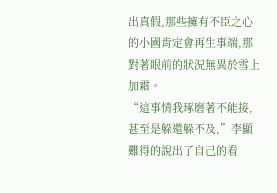出真假,那些擁有不臣之心的小國肯定會再生事端,那對著眼前的狀況無異於雪上加霜。
“這事情我琢磨著不能接,甚至是躲還躲不及,”李顯難得的說出了自己的看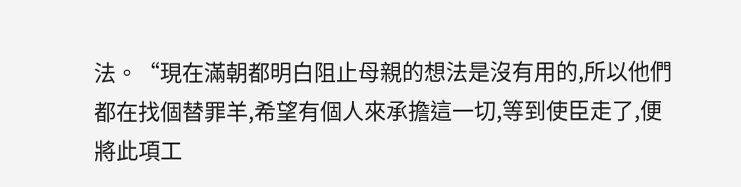法。“現在滿朝都明白阻止母親的想法是沒有用的,所以他們都在找個替罪羊,希望有個人來承擔這一切,等到使臣走了,便將此項工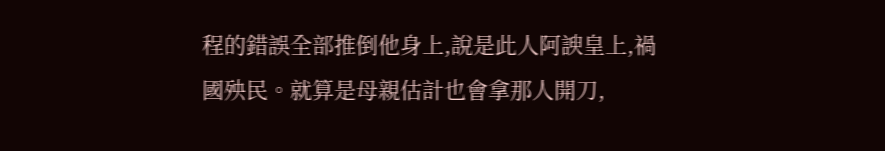程的錯誤全部推倒他身上,說是此人阿諛皇上,禍國殃民。就算是母親估計也會拿那人開刀,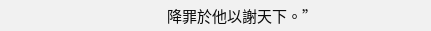降罪於他以謝天下。”